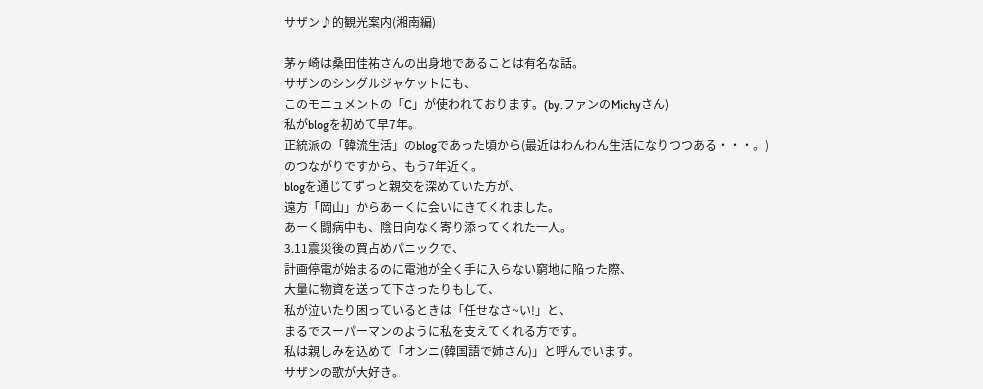サザン♪的観光案内(湘南編)

茅ヶ崎は桑田佳祐さんの出身地であることは有名な話。
サザンのシングルジャケットにも、
このモニュメントの「C」が使われております。(by.ファンのMichyさん)
私がblogを初めて早7年。
正統派の「韓流生活」のblogであった頃から(最近はわんわん生活になりつつある・・・。)
のつながりですから、もう7年近く。
blogを通じてずっと親交を深めていた方が、
遠方「岡山」からあーくに会いにきてくれました。
あーく闘病中も、陰日向なく寄り添ってくれた一人。
3.11震災後の買占めパニックで、
計画停電が始まるのに電池が全く手に入らない窮地に陥った際、
大量に物資を送って下さったりもして、
私が泣いたり困っているときは「任せなさ~い!」と、
まるでスーパーマンのように私を支えてくれる方です。
私は親しみを込めて「オンニ(韓国語で姉さん)」と呼んでいます。
サザンの歌が大好き。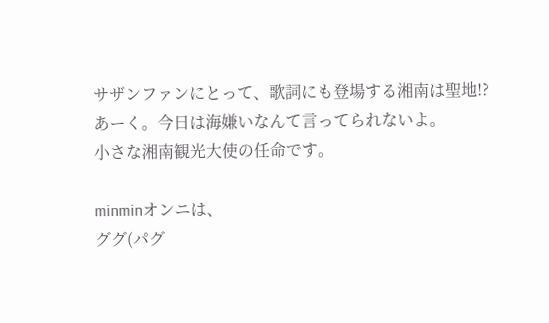サザンファンにとって、歌詞にも登場する湘南は聖地!?
あーく。今日は海嫌いなんて言ってられないよ。
小さな湘南観光大使の任命です。

minminオンニは、
ググ(パグ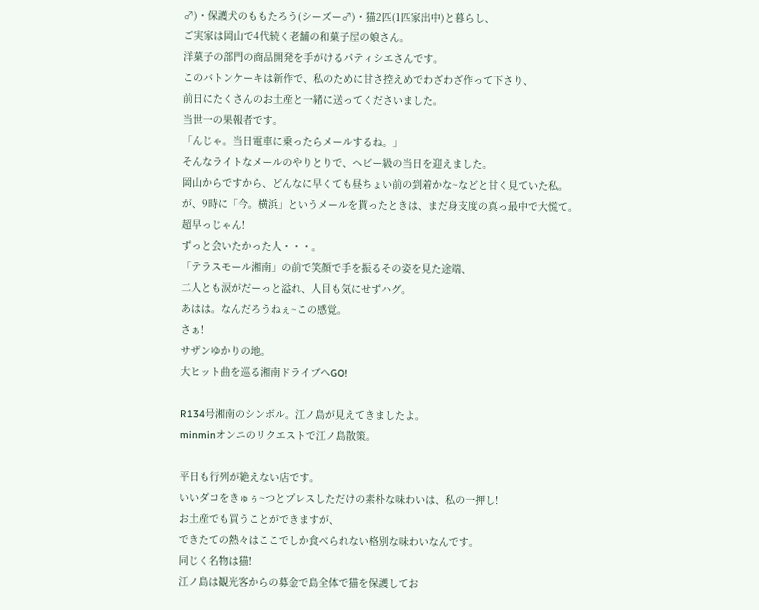♂)・保護犬のももたろう(シーズー♂)・猫2匹(1匹家出中)と暮らし、
ご実家は岡山で4代続く老舗の和菓子屋の娘さん。
洋菓子の部門の商品開発を手がけるパティシエさんです。
このバトンケーキは新作で、私のために甘さ控えめでわざわざ作って下さり、
前日にたくさんのお土産と一緒に送ってくださいました。
当世一の果報者です。
「んじゃ。当日電車に乗ったらメールするね。」
そんなライトなメールのやりとりで、ヘビー級の当日を迎えました。
岡山からですから、どんなに早くても昼ちょい前の到着かな~などと甘く見ていた私。
が、9時に「今。横浜」というメールを貰ったときは、まだ身支度の真っ最中で大慌て。
超早っじゃん!
ずっと会いたかった人・・・。
「テラスモール湘南」の前で笑顔で手を振るその姿を見た途端、
二人とも涙がだーっと溢れ、人目も気にせずハグ。
あはは。なんだろうねぇ~この感覚。
さぁ!
サザンゆかりの地。
大ヒット曲を巡る湘南ドライブへGO!

R134号湘南のシンボル。江ノ島が見えてきましたよ。
minminオンニのリクエストで江ノ島散策。

平日も行列が絶えない店です。
いいダコをきゅぅ~つとプレスしただけの素朴な味わいは、私の一押し!
お土産でも買うことができますが、
できたての熱々はここでしか食べられない格別な味わいなんです。
同じく名物は猫!
江ノ島は観光客からの募金で島全体で猫を保護してお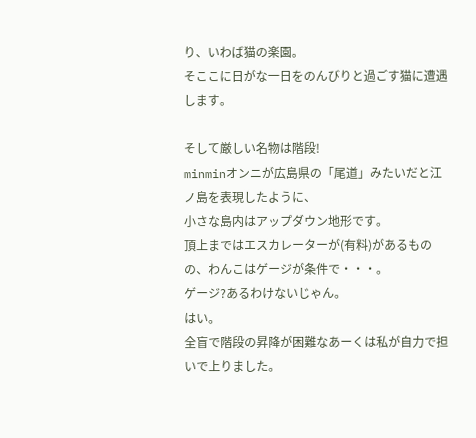り、いわば猫の楽園。
そここに日がな一日をのんびりと過ごす猫に遭遇します。

そして厳しい名物は階段!
minminオンニが広島県の「尾道」みたいだと江ノ島を表現したように、
小さな島内はアップダウン地形です。
頂上まではエスカレーターが(有料)があるものの、わんこはゲージが条件で・・・。
ゲージ?あるわけないじゃん。
はい。
全盲で階段の昇降が困難なあーくは私が自力で担いで上りました。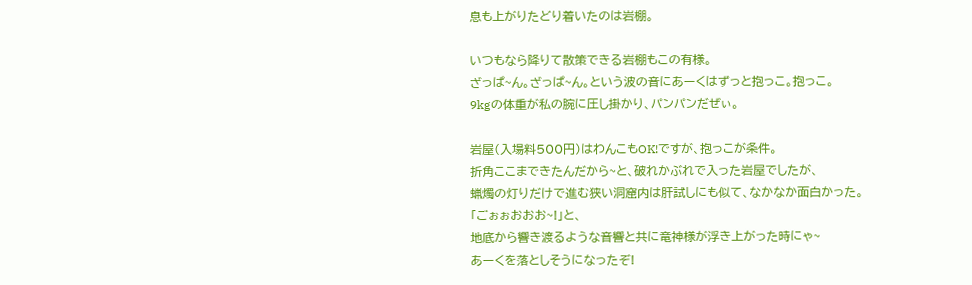息も上がりたどり着いたのは岩棚。

いつもなら降りて散策できる岩棚もこの有様。
ざっぱ~ん。ざっぱ~ん。という波の音にあーくはずっと抱っこ。抱っこ。
9kgの体重が私の腕に圧し掛かり、パンパンだぜぃ。

岩屋(入場料500円)はわんこもOK!ですが、抱っこが条件。
折角ここまできたんだから~と、破れかぶれで入った岩屋でしたが、
蝋燭の灯りだけで進む狭い洞窟内は肝試しにも似て、なかなか面白かった。
「ごぉぉおおお~!」と、
地底から響き渡るような音響と共に竜神様が浮き上がった時にゃ~
あーくを落としそうになったぞ!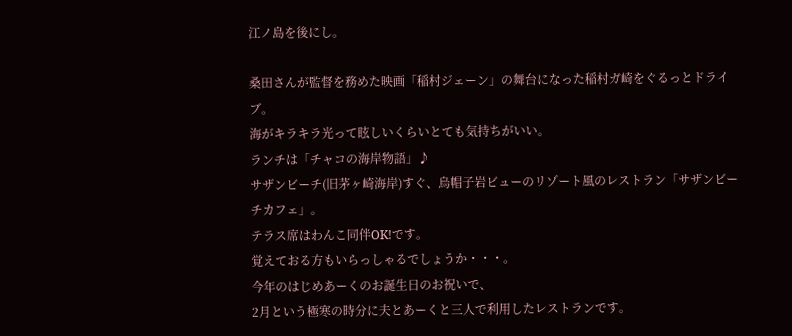江ノ島を後にし。

桑田さんが監督を務めた映画「稲村ジェーン」の舞台になった稲村ガ崎をぐるっとドライブ。
海がキラキラ光って眩しいくらいとても気持ちがいい。
ランチは「チャコの海岸物語」♪
サザンビーチ(旧茅ヶ崎海岸)すぐ、烏帽子岩ビューのリゾート風のレストラン「サザンビーチカフェ」。
テラス席はわんこ同伴OK!です。
覚えておる方もいらっしゃるでしょうか・・・。
今年のはじめあーくのお誕生日のお祝いで、
2月という極寒の時分に夫とあーくと三人で利用したレストランです。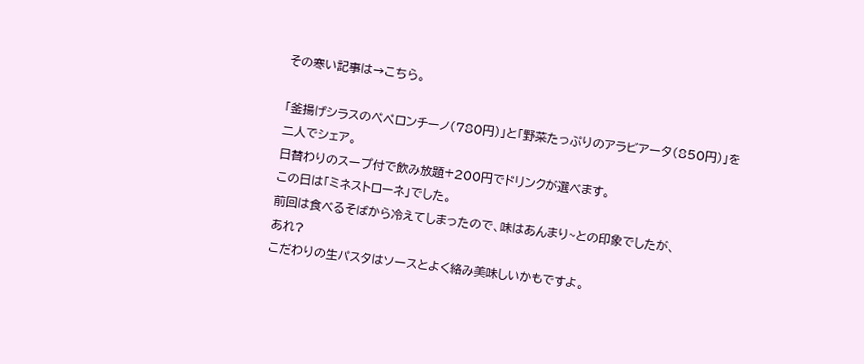その寒い記事は→こちら。

「釜揚げシラスのぺペロンチーノ(780円)」と「野菜たっぷりのアラビアータ(850円)」を
二人でシェア。
日替わりのスープ付で飲み放題+200円でドリンクが選べます。
この日は「ミネストローネ」でした。
前回は食べるそばから冷えてしまったので、味はあんまり~との印象でしたが、
あれ?
こだわりの生パスタはソースとよく絡み美味しいかもですよ。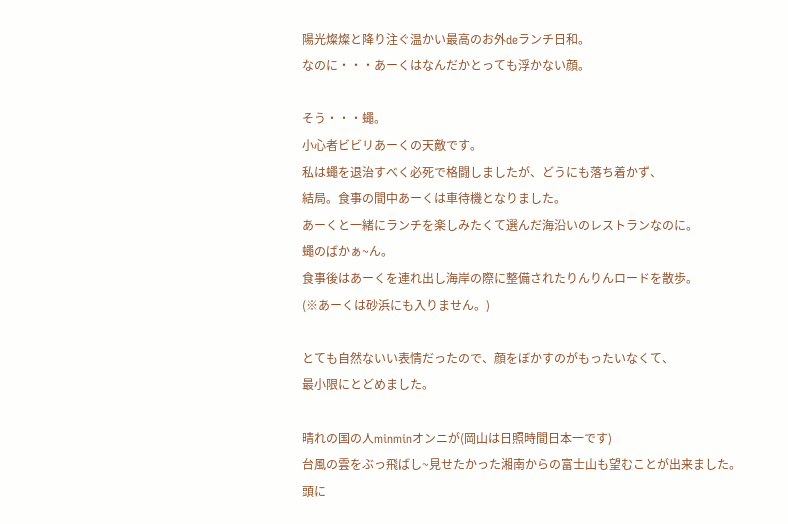陽光燦燦と降り注ぐ温かい最高のお外deランチ日和。
なのに・・・あーくはなんだかとっても浮かない顔。

そう・・・蠅。
小心者ビビリあーくの天敵です。
私は蠅を退治すべく必死で格闘しましたが、どうにも落ち着かず、
結局。食事の間中あーくは車待機となりました。
あーくと一緒にランチを楽しみたくて選んだ海沿いのレストランなのに。
蠅のばかぁ~ん。
食事後はあーくを連れ出し海岸の際に整備されたりんりんロードを散歩。
(※あーくは砂浜にも入りません。)

とても自然ないい表情だったので、顔をぼかすのがもったいなくて、
最小限にとどめました。

晴れの国の人minminオンニが(岡山は日照時間日本一です)
台風の雲をぶっ飛ばし~見せたかった湘南からの富士山も望むことが出来ました。
頭に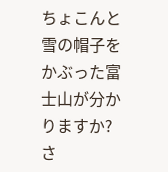ちょこんと雪の帽子をかぶった富士山が分かりますか?
さ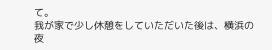て。
我が家で少し休憩をしていただいた後は、横浜の夜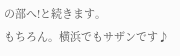の部へ!と続きます。
もちろん。横浜でもサザンです♪